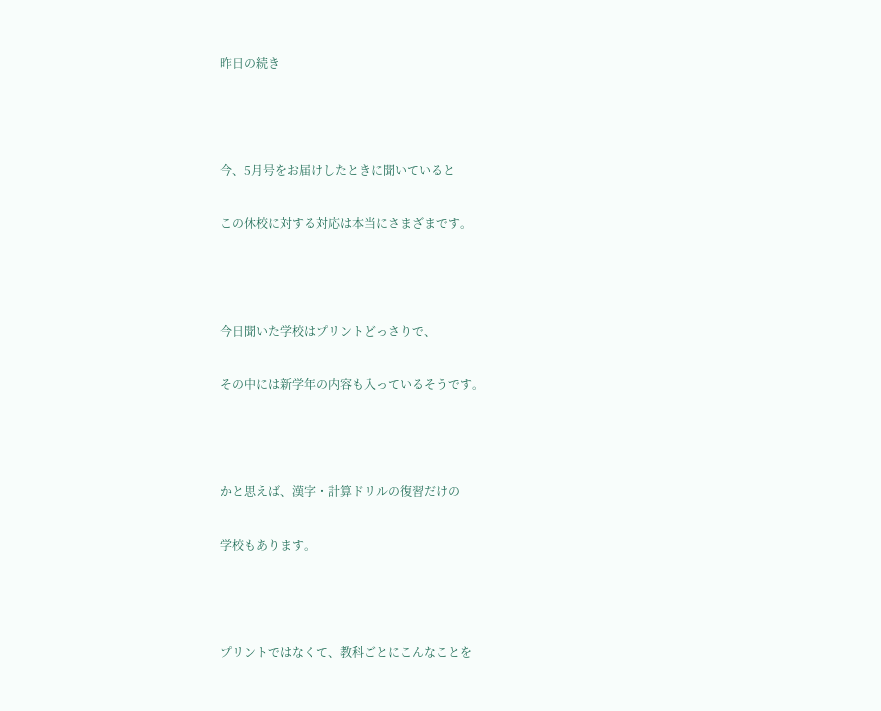昨日の続き



今、5月号をお届けしたときに聞いていると

この休校に対する対応は本当にさまざまです。



今日聞いた学校はプリントどっさりで、

その中には新学年の内容も入っているそうです。



かと思えば、漢字・計算ドリルの復習だけの

学校もあります。



プリントではなくて、教科ごとにこんなことを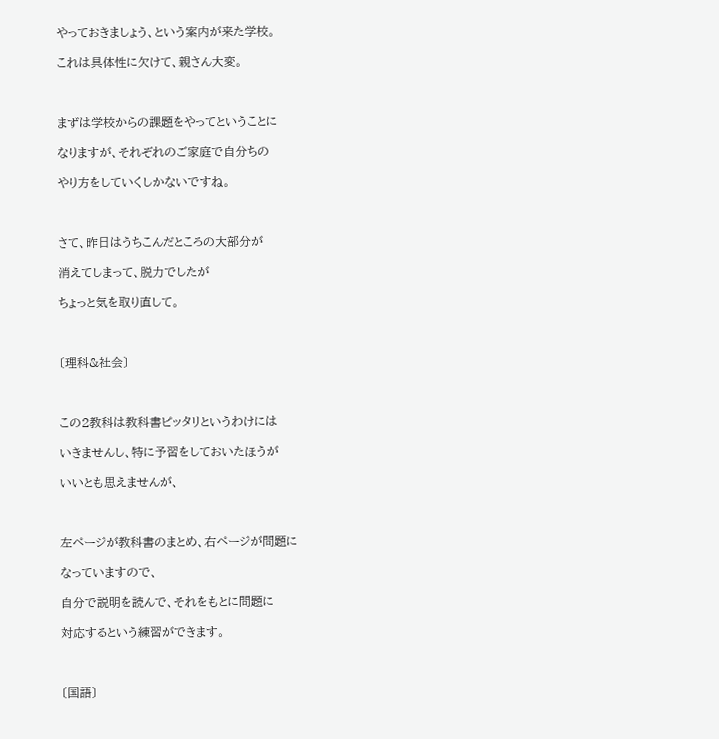やっておきましょう、という案内が来た学校。

これは具体性に欠けて、親さん大変。



まずは学校からの課題をやってということに

なりますが、それぞれのご家庭で自分ちの

やり方をしていくしかないですね。



さて、昨日はうちこんだところの大部分が

消えてしまって、脱力でしたが

ちょっと気を取り直して。



〔理科&社会〕



この2教科は教科書ピッタリというわけには

いきませんし、特に予習をしておいたほうが

いいとも思えませんが、



左ページが教科書のまとめ、右ページが問題に

なっていますので、

自分で説明を読んで、それをもとに問題に

対応するという練習ができます。



〔国語〕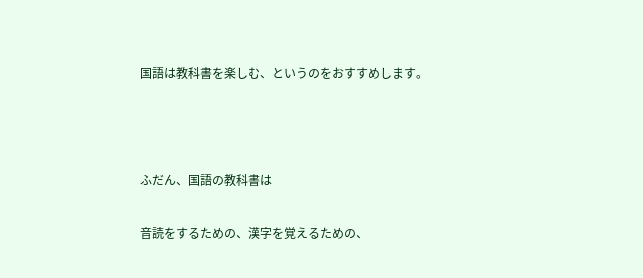国語は教科書を楽しむ、というのをおすすめします。



ふだん、国語の教科書は

音読をするための、漢字を覚えるための、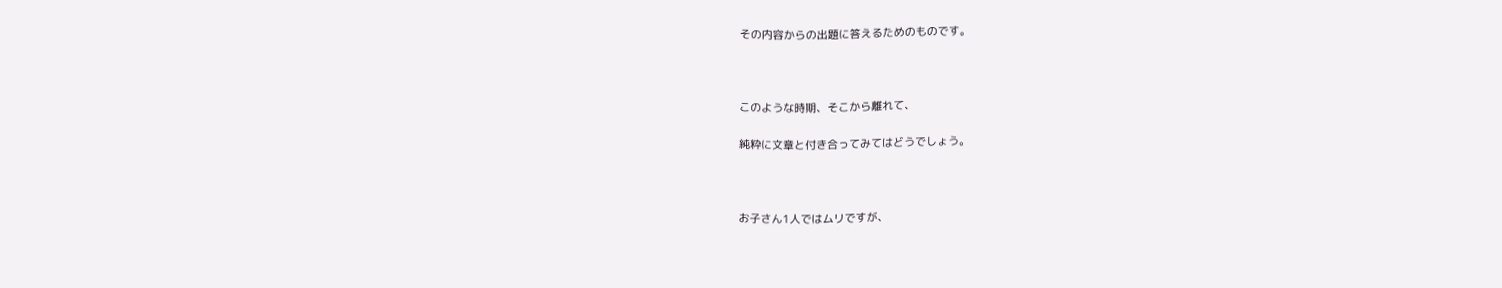その内容からの出題に答えるためのものです。



このような時期、そこから離れて、

純粋に文章と付き合ってみてはどうでしょう。



お子さん1人ではムリですが、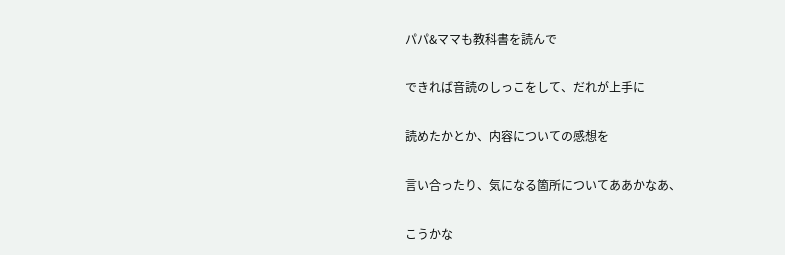パパ&ママも教科書を読んで

できれば音読のしっこをして、だれが上手に

読めたかとか、内容についての感想を

言い合ったり、気になる箇所についてああかなあ、

こうかな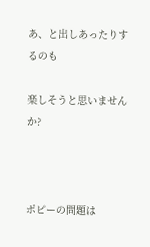あ、と出しあったりするのも

楽しそうと思いませんか?



ポピーの問題は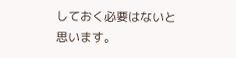しておく必要はないと思います。